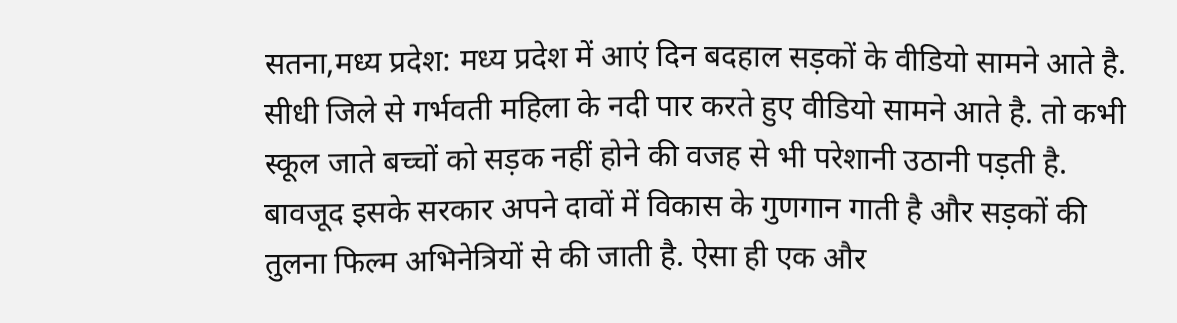सतना,मध्य प्रदेश: मध्य प्रदेश में आएं दिन बदहाल सड़कों के वीडियो सामने आते है. सीधी जिले से गर्भवती महिला के नदी पार करते हुए वीडियो सामने आते है. तो कभी स्कूल जाते बच्चों को सड़क नहीं होने की वजह से भी परेशानी उठानी पड़ती है. बावजूद इसके सरकार अपने दावों में विकास के गुणगान गाती है और सड़कों की तुलना फिल्म अभिनेत्रियों से की जाती है. ऐसा ही एक और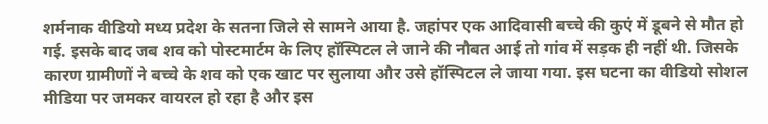शर्मनाक वीडियो मध्य प्रदेश के सतना जिले से सामने आया है. जहांपर एक आदिवासी बच्चे की कुएं में डूबने से मौत हो गई. इसके बाद जब शव को पोस्टमार्टम के लिए हॉस्पिटल ले जाने की नौबत आई तो गांव में सड़क ही नहीं थी. जिसके कारण ग्रामीणों ने बच्चे के शव को एक खाट पर सुलाया और उसे हॉस्पिटल ले जाया गया. इस घटना का वीडियो सोशल मीडिया पर जमकर वायरल हो रहा है और इस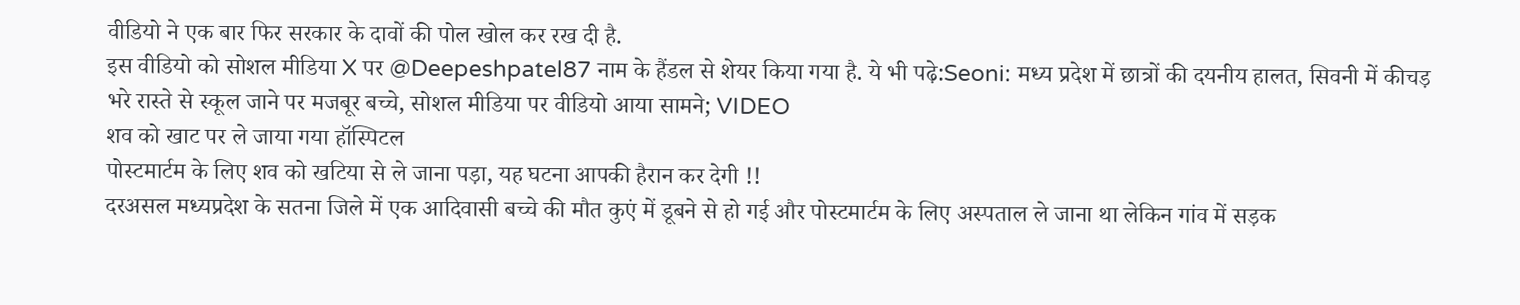वीडियो ने एक बार फिर सरकार के दावों की पोल खोल कर रख दी है.
इस वीडियो को सोशल मीडिया X पर @Deepeshpatel87 नाम के हैंडल से शेयर किया गया है. ये भी पढ़े:Seoni: मध्य प्रदेश में छात्रों की दयनीय हालत, सिवनी में कीचड़ भरे रास्ते से स्कूल जाने पर मजबूर बच्चे, सोशल मीडिया पर वीडियो आया सामने; VIDEO
शव को खाट पर ले जाया गया हॉस्पिटल
पोस्टमार्टम के लिए शव को खटिया से ले जाना पड़ा, यह घटना आपकी हैरान कर देगी !!
दरअसल मध्यप्रदेश के सतना जिले में एक आदिवासी बच्चे की मौत कुएं में डूबने से हो गई और पोस्टमार्टम के लिए अस्पताल ले जाना था लेकिन गांव में सड़क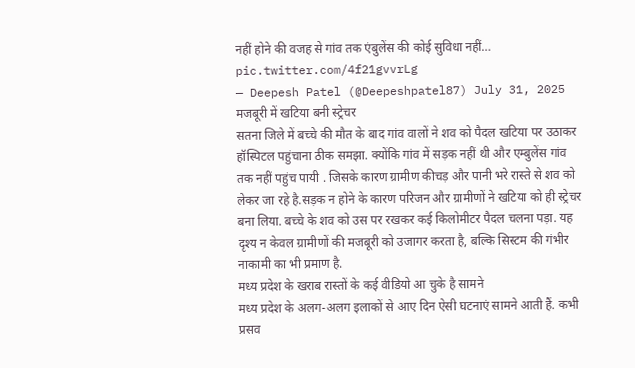नहीं होने की वजह से गांव तक एंबुलेंस की कोई सुविधा नहीं… pic.twitter.com/4f21gvvrLg
— Deepesh Patel (@Deepeshpatel87) July 31, 2025
मजबूरी में खटिया बनी स्ट्रेचर
सतना जिले में बच्चे की मौत के बाद गांव वालों ने शव को पैदल खटिया पर उठाकर हॉस्पिटल पहुंचाना ठीक समझा. क्योंकि गांव में सड़क नहीं थी और एम्बुलेंस गांव तक नहीं पहुंच पायी . जिसके कारण ग्रामीण कीचड़ और पानी भरे रास्ते से शव को लेकर जा रहे है.सड़क न होने के कारण परिजन और ग्रामीणों ने खटिया को ही स्ट्रेचर बना लिया. बच्चे के शव को उस पर रखकर कई किलोमीटर पैदल चलना पड़ा. यह दृश्य न केवल ग्रामीणों की मजबूरी को उजागर करता है, बल्कि सिस्टम की गंभीर नाकामी का भी प्रमाण है.
मध्य प्रदेश के खराब रास्तों के कई वीडियो आ चुके है सामने
मध्य प्रदेश के अलग-अलग इलाकों से आए दिन ऐसी घटनाएं सामने आती हैं. कभी प्रसव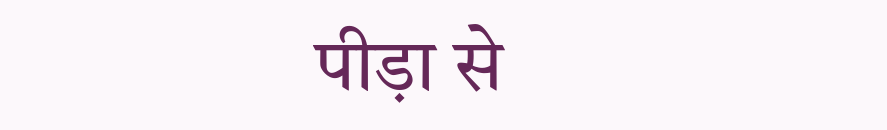पीड़ा से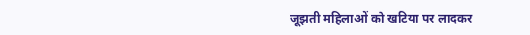जूझती महिलाओं को खटिया पर लादकर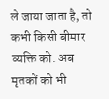ले जाया जाता है, तो कभी किसी बीमार व्यक्ति को. अब मृतकों को भी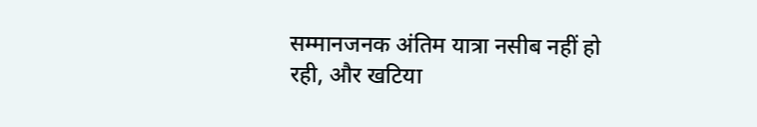सम्मानजनक अंतिम यात्रा नसीब नहीं हो रही, और खटिया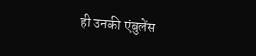ही उनकी एंबुलेंस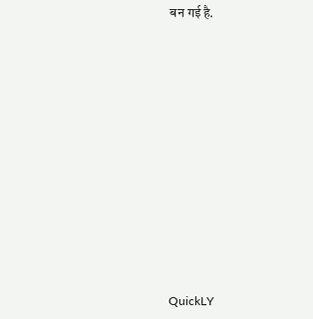बन गई है.













QuickLY